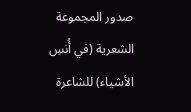صدور المجموعة الشعرية (في أُنسِ الأشياء) للشاعرة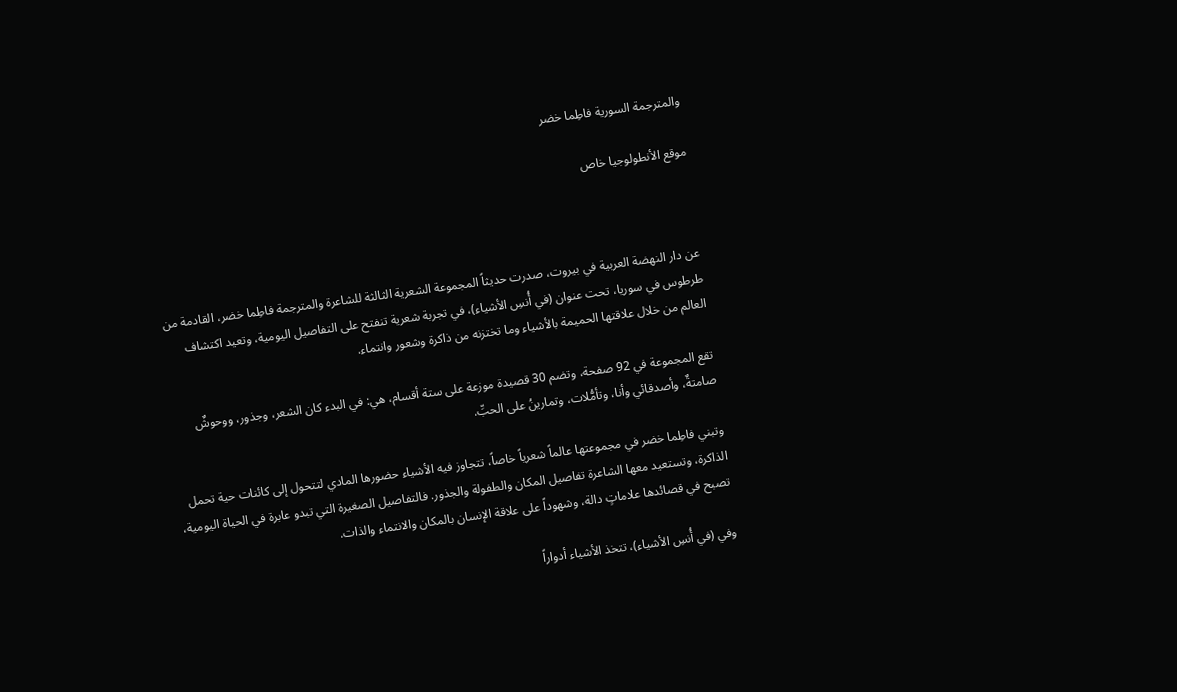والمترجمة السورية فاطِما خضر

موقع الأنطولوجيا خاص



عن دار النهضة العربية في بيروت، صدرت حديثاً المجموعة الشعرية الثالثة للشاعرة والمترجمة فاطِما خضر، القادمة من طرطوس في سوريا، تحت عنوان (في أُنسِ الأشياء)، في تجربة شعرية تنفتح على التفاصيل اليومية، وتعيد اكتشاف العالم من خلال علاقتها الحميمة بالأشياء وما تختزنه من ذاكرة وشعور وانتماء.

تقع المجموعة في 92 صفحة، وتضم 30 قصيدة موزعة على ستة أقسام، هي: في البدء كان الشعر، وجذور، ووحوشٌ صامتةٌ، وأصدقائي وأنا، وتأمُّلات، وتمارينُ على الحبِّ.

وتبني فاطِما خضر في مجموعتها عالماً شعرياً خاصاً، تتجاوز فيه الأشياء حضورها المادي لتتحول إلى كائنات حية تحمل الذاكرة، وتستعيد معها الشاعرة تفاصيل المكان والطفولة والجذور. فالتفاصيل الصغيرة التي تبدو عابرة في الحياة اليومية، تصبح في قصائدها علاماتٍ دالة، وشهوداً على علاقة الإنسان بالمكان والانتماء والذات.

وفي (في أُنسِ الأشياء)، تتخذ الأشياء أدواراً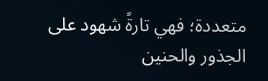متعددة؛ فهي تارةً شهود على الجذور والحنين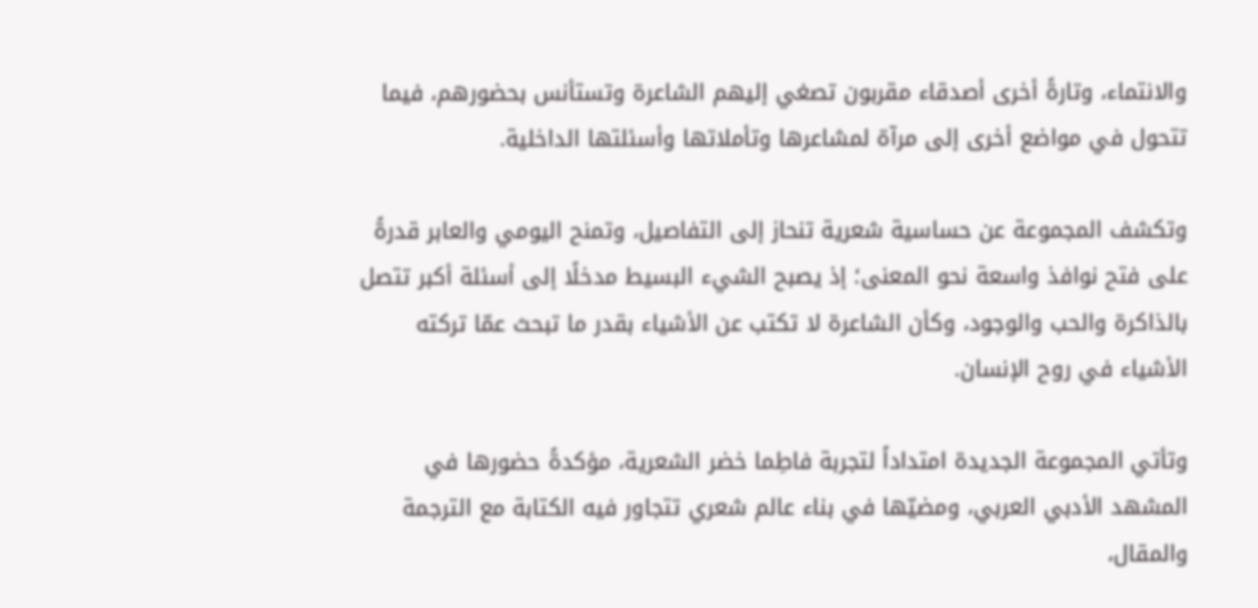والانتماء، وتارةً أخرى أصدقاء مقربون تصغي إليهم الشاعرة وتستأنس بحضورهم، فيما تتحول في مواضع أخرى إلى مرآة لمشاعرها وتأملاتها وأسئلتها الداخلية.

وتكشف المجموعة عن حساسية شعرية تنحاز إلى التفاصيل، وتمنح اليومي والعابر قدرةً على فتح نوافذ واسعة نحو المعنى؛ إذ يصبح الشيء البسيط مدخلًا إلى أسئلة أكبر تتصل بالذاكرة والحب والوجود، وكأن الشاعرة لا تكتب عن الأشياء بقدر ما تبحث عمّا تركته الأشياء في روح الإنسان.

وتأتي المجموعة الجديدة امتداداً لتجربة فاطِما خضر الشعرية، مؤكدةً حضورها في المشهد الأدبي العربي، ومضيّها في بناء عالم شعري تتجاور فيه الكتابة مع الترجمة والمقال،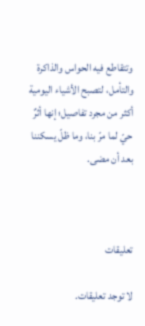وتتقاطع فيه الحواس والذاكرة والتأمل، لتصبح الأشياء اليومية أكثر من مجرد تفاصيل؛ إنها أثرٌ حيّ لما مرّ بنا، وما ظلّ يسكننا بعد أن مضى.



تعليقات

لا توجد تعليقات.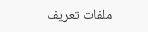ملفات تعريف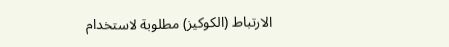الارتباط (الكوكيز) مطلوبة لاستخدام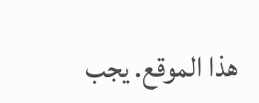هذا الموقع. يجب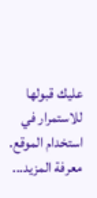عليك قبولها للاستمرار في استخدام الموقع. معرفة المزيد...